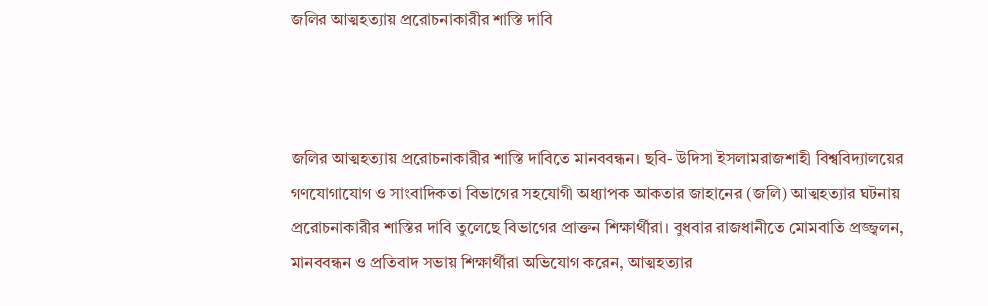জলির আত্মহত্যায় প্ররোচনাকারীর শাস্তি দাবি



জলির আত্মহত্যায় প্ররোচনাকারীর শাস্তি দাবিতে মানববন্ধন। ছবি- উদিসা ইসলামরাজশাহী বিশ্ববিদ্যালয়ের গণযোগাযোগ ও সাংবাদিকতা বিভাগের সহযোগী অধ্যাপক আকতার জাহানের (জলি) আত্মহত্যার ঘটনায় প্ররোচনাকারীর শাস্তির দাবি তুলেছে বিভাগের প্রাক্তন শিক্ষার্থীরা। বুধবার রাজধানীতে মোমবাতি প্রজ্জ্বলন, মানববন্ধন ও প্রতিবাদ সভায় শিক্ষার্থীরা অভিযোগ করেন, আত্মহত্যার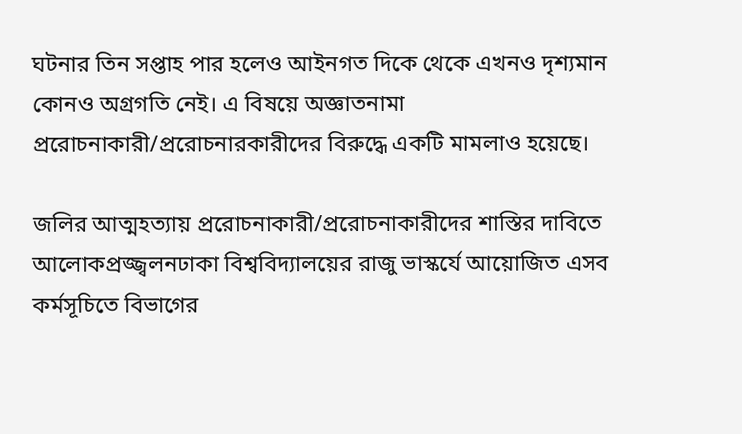ঘটনার তিন সপ্তাহ পার হলেও আইনগত দিকে থেকে এখনও দৃশ্যমান কোনও অগ্রগতি নেই। এ বিষয়ে অজ্ঞাতনামা প্ররোচনাকারী/প্ররোচনারকারীদের বিরুদ্ধে একটি মামলাও হয়েছে।

জলির আত্মহত্যায় প্ররোচনাকারী/প্ররোচনাকারীদের শাস্তির দাবিতে আলোকপ্রজ্জ্বলনঢাকা বিশ্ববিদ্যালয়ের রাজু ভাস্কর্যে আয়োজিত এসব কর্মসূচিতে বিভাগের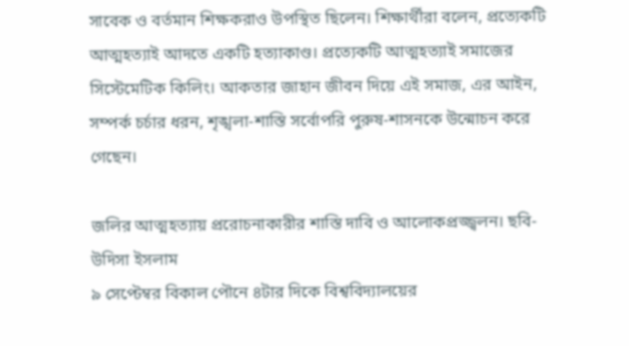সাবেক ও বর্তমান শিক্ষকরাও উপস্থিত ছিলেন। শিক্ষার্থীরা বলেন, প্রত্যেকটি আত্মহত্যাই আদতে একটি হত্যাকাণ্ড। প্রত্যেকটি আত্মহত্যাই সমাজের সিস্টেমেটিক কিলিং। আকতার জাহান জীবন দিয়ে এই সমাজ, এর আইন, সম্পর্ক চর্চার ধরন, শৃঙ্খলা-শাস্তি সর্বোপরি পুরুষ-শাসনকে উন্মোচন করে গেছেন।

জলির আত্মহত্যায় প্ররোচনাকারীর শাস্তি দাবি ও আলোকপ্রজ্জ্বলন। ছবি- উদিসা ইসলাম
৯ সেপ্টেম্বর বিকাল পৌনে ৪টার দিকে বিশ্ববিদ্যালয়ের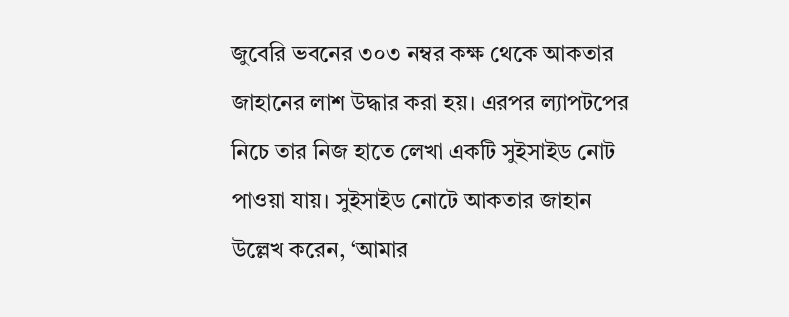জুবেরি ভবনের ৩০৩ নম্বর কক্ষ থেকে আকতার জাহানের লাশ উদ্ধার করা হয়। এরপর ল্যাপটপের নিচে তার নিজ হাতে লেখা একটি সুইসাইড নোট পাওয়া যায়। সুইসাইড নোটে আকতার জাহান উল্লেখ করেন, ‘আমার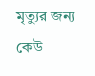মৃত্যুর জন্য কেউ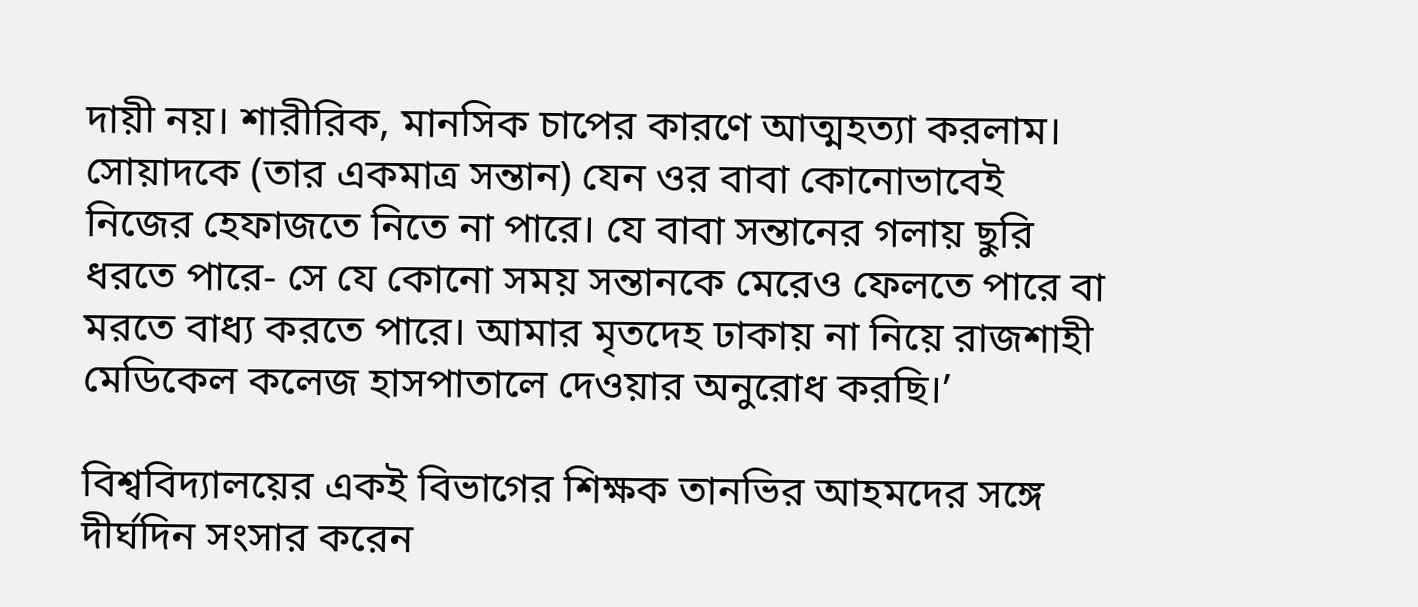দায়ী নয়। শারীরিক, মানসিক চাপের কারণে আত্মহত্যা করলাম। সোয়াদকে (তার একমাত্র সন্তান) যেন ওর বাবা কোনোভাবেই নিজের হেফাজতে নিতে না পারে। যে বাবা সন্তানের গলায় ছুরি ধরতে পারে- সে যে কোনো সময় সন্তানকে মেরেও ফেলতে পারে বা মরতে বাধ্য করতে পারে। আমার মৃতদেহ ঢাকায় না নিয়ে রাজশাহী মেডিকেল কলেজ হাসপাতালে দেওয়ার অনুরোধ করছি।’

বিশ্ববিদ্যালয়ের একই বিভাগের শিক্ষক তানভির আহমদের সঙ্গে দীর্ঘদিন সংসার করেন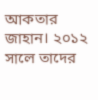আকতার জাহান। ২০১২ সালে তাদের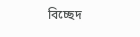বিচ্ছেদ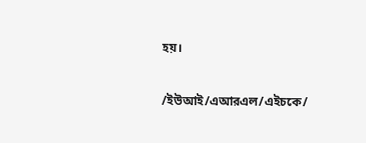হয়।

/ইউআই/এআরএল/এইচকে/